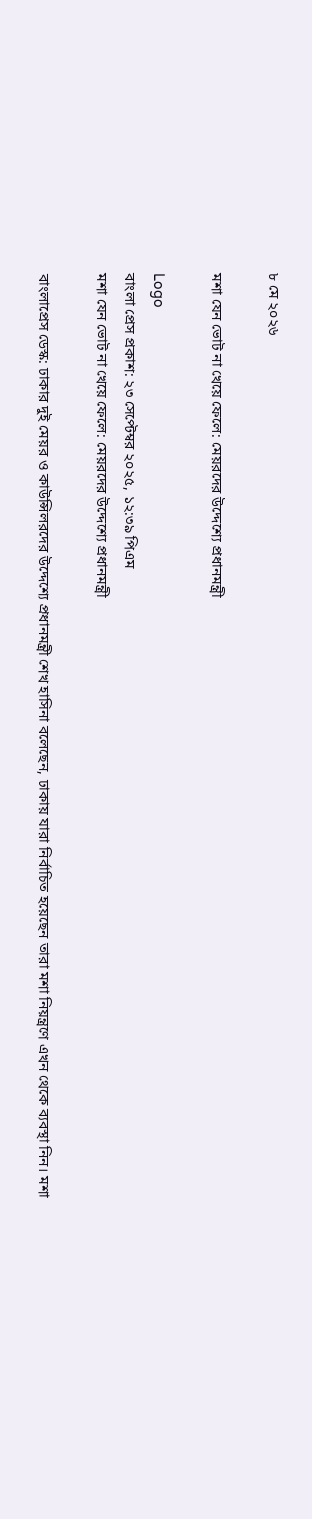৮ মে ২০২৬

মশা যেন ভোট না খেয়ে ফেলে: মেয়রদের উদ্দেশ্যে প্রধানমন্ত্রী

Logo
বাংলা প্রেস প্রকাশ: ২৩ সেপ্টেম্বর ২০২৫, ১২:৩৯ পিএম
মশা যেন ভোট না খেয়ে ফেলে: মেয়রদের উদ্দেশ্যে প্রধানমন্ত্রী

বাংলাপ্রেস ডেস্ক: ঢাকার দুই মেয়র ও কাউন্সিলরদের উদ্দেশ্যে প্রধানমন্ত্রী শেখ হাসিনা বলেছেন, ঢাকায় যারা নির্বাচিত হয়েছেন তারা মশা নিয়ন্ত্রণে এখন থেকে ব্যবস্থা নিন। মশা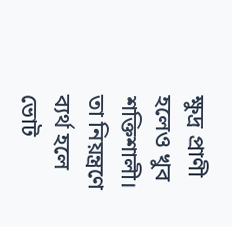ক্ষুদ্র প্রাণী হলেও খুব শক্তিশালী। তা নিয়ন্ত্রণে ব্যর্থ হলে ভোট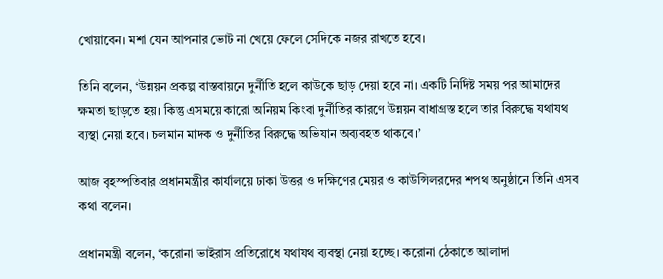খোয়াবেন। মশা যেন আপনার ভোট না খেয়ে ফেলে সেদিকে নজর রাখতে হবে।

তিনি বলেন, ‘উন্নয়ন প্রকল্প বাস্তবায়নে দুর্নীতি হলে কাউকে ছাড় দেয়া হবে না। একটি নির্দিষ্ট সময় পর আমাদের ক্ষমতা ছাড়তে হয়। কিন্তু এসময়ে কারো অনিয়ম কিংবা দুর্নীতির কারণে উন্নয়ন বাধাগ্রস্ত হলে তার বিরুদ্ধে যথাযথ ব্যস্থা নেয়া হবে। চলমান মাদক ও দুর্নীতির বিরুদ্ধে অভিযান অব্যবহত থাকবে।’

আজ বৃহস্পতিবার প্রধানমন্ত্রীর কার্যালয়ে ঢাকা উত্তর ও দক্ষিণের মেয়র ও কাউন্সিলরদের শপথ অনুষ্ঠানে তিনি এসব কথা বলেন।

প্রধানমন্ত্রী বলেন, ‘করোনা ভাইরাস প্রতিরোধে যথাযথ ব্যবস্থা নেয়া হচ্ছে। করোনা ঠেকাতে আলাদা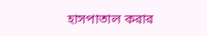হাসপাতাল করার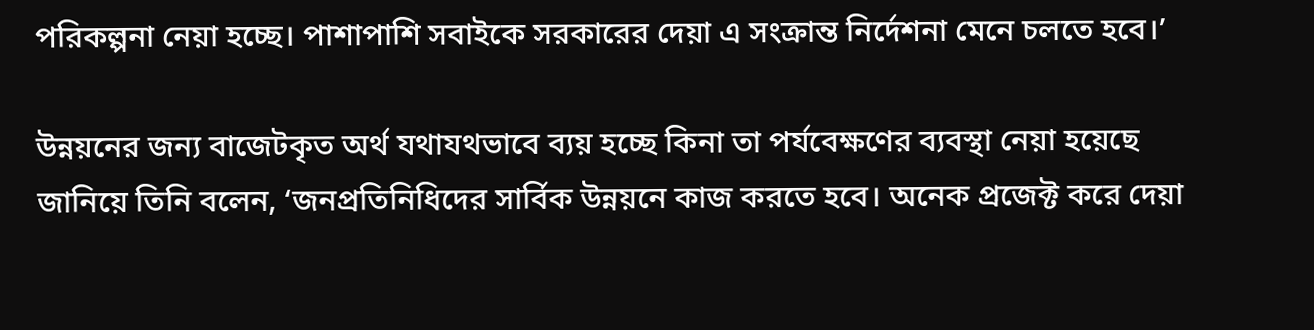পরিকল্পনা নেয়া হচ্ছে। পাশাপাশি সবাইকে সরকারের দেয়া এ সংক্রান্ত নির্দেশনা মেনে চলতে হবে।’

উন্নয়নের জন্য বাজেটকৃত অর্থ যথাযথভাবে ব্যয় হচ্ছে কিনা তা পর্যবেক্ষণের ব্যবস্থা নেয়া হয়েছে জানিয়ে তিনি বলেন, ‘জনপ্রতিনিধিদের সার্বিক উন্নয়নে কাজ করতে হবে। অনেক প্রজেক্ট করে দেয়া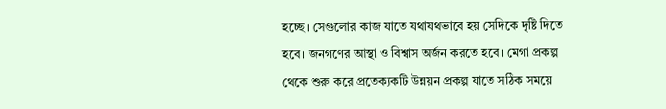হচ্ছে। সেগুলোর কাজ যাতে যথাযথভাবে হয় সেদিকে দৃষ্টি দিতে হবে। জনগণের আস্থা ও বিশ্বাস অর্জন করতে হবে। মেগা প্রকল্প থেকে শুরু করে প্রতেক্যকটি উন্নয়ন প্রকল্প যাতে সঠিক সময়ে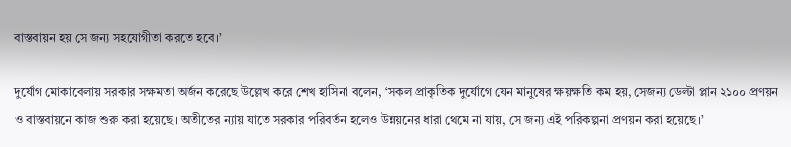বাস্তবায়ন হয় সে জন্য সহযোগীতা করতে হবে।’

দুর্যোগ মোকাবেলায় সরকার সক্ষমতা অর্জন করেছে উল্লেখ করে শেখ হাসিনা বলেন, ‘সকল প্রাকৃতিক দুর্যোগে যেন মানুষের ক্ষয়ক্ষতি কম হয়, সেজন্য ডেল্টা প্লান ২১০০ প্রণয়ন ও বাস্তবায়নে কাজ শুরু করা হয়েছে। অতীতের ন্যায় যাতে সরকার পরিবর্তন হলেও উন্নয়নের ধারা থেমে না যায়, সে জন্য এই পরিকল্পনা প্রণয়ন করা হয়েছে।’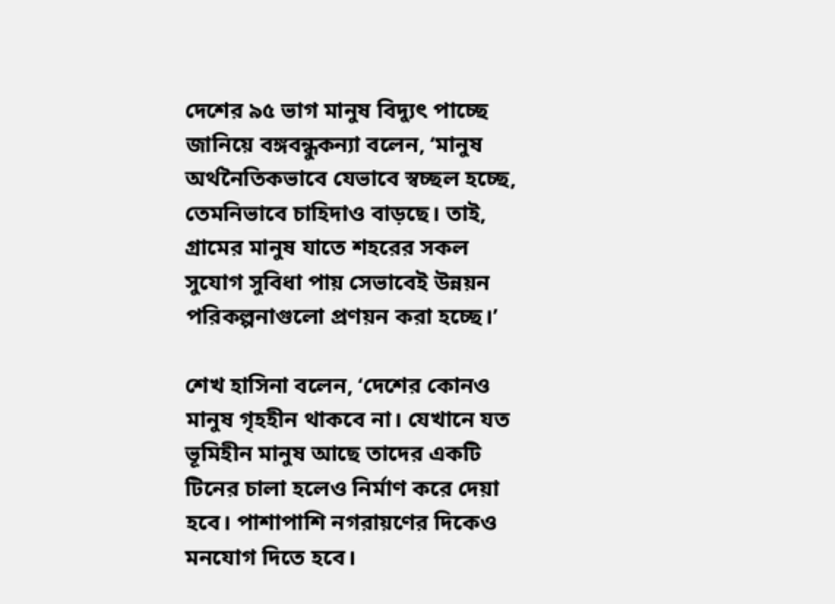দেশের ৯৫ ভাগ মানুষ বিদ্যুৎ পাচ্ছে জানিয়ে বঙ্গবন্ধুকন্যা বলেন, ‘মানুষ অর্থনৈতিকভাবে যেভাবে স্বচ্ছল হচ্ছে, তেমনিভাবে চাহিদাও বাড়ছে। তাই, গ্রামের মানুষ যাতে শহরের সকল সুযোগ সুবিধা পায় সেভাবেই উন্নয়ন পরিকল্পনাগুলো প্রণয়ন করা হচ্ছে।’

শেখ হাসিনা বলেন, ‘দেশের কোনও মানুষ গৃহহীন থাকবে না। যেখানে যত ভূমিহীন মানুষ আছে তাদের একটি টিনের চালা হলেও নির্মাণ করে দেয়া হবে। পাশাপাশি নগরায়ণের দিকেও মনযোগ দিতে হবে।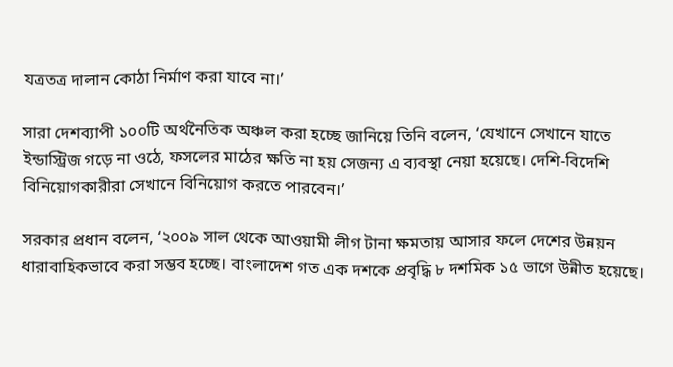যত্রতত্র দালান কোঠা নির্মাণ করা যাবে না।’

সারা দেশব্যাপী ১০০টি অর্থনৈতিক অঞ্চল করা হচ্ছে জানিয়ে তিনি বলেন, ‘যেখানে সেখানে যাতে ইন্ডাস্ট্রিজ গড়ে না ওঠে, ফসলের মাঠের ক্ষতি না হয় সেজন্য এ ব্যবস্থা নেয়া হয়েছে। দেশি-বিদেশি বিনিয়োগকারীরা সেখানে বিনিয়োগ করতে পারবেন।’

সরকার প্রধান বলেন, ‘২০০৯ সাল থেকে আওয়ামী লীগ টানা ক্ষমতায় আসার ফলে দেশের উন্নয়ন ধারাবাহিকভাবে করা সম্ভব হচ্ছে। বাংলাদেশ গত এক দশকে প্রবৃদ্ধি ৮ দশমিক ১৫ ভাগে উন্নীত হয়েছে।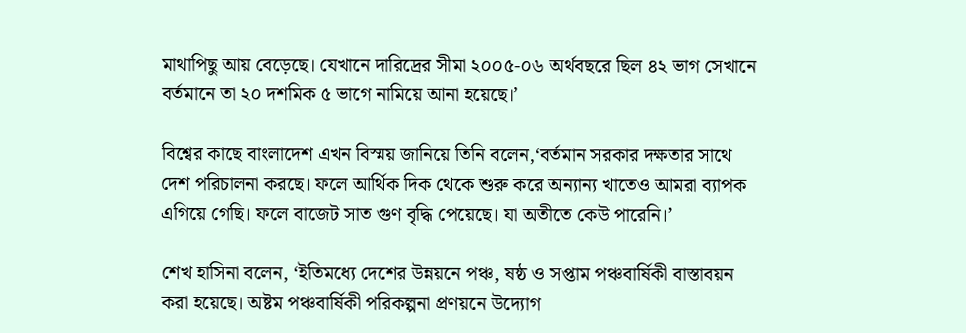মাথাপিছু আয় বেড়েছে। যেখানে দারিদ্রের সীমা ২০০৫-০৬ অর্থবছরে ছিল ৪২ ভাগ সেখানে বর্তমানে তা ২০ দশমিক ৫ ভাগে নামিয়ে আনা হয়েছে।’

বিশ্বের কাছে বাংলাদেশ এখন বিস্ময় জানিয়ে তিনি বলেন,‘বর্তমান সরকার দক্ষতার সাথে দেশ পরিচালনা করছে। ফলে আর্থিক দিক থেকে শুরু করে অন্যান্য খাতেও আমরা ব্যাপক এগিয়ে গেছি। ফলে বাজেট সাত গুণ বৃদ্ধি পেয়েছে। যা অতীতে কেউ পারেনি।’

শেখ হাসিনা বলেন, ‘ইতিমধ্যে দেশের উন্নয়নে পঞ্চ, ষষ্ঠ ও সপ্তাম পঞ্চবার্ষিকী বাস্তাবয়ন করা হয়েছে। অষ্টম পঞ্চবার্ষিকী পরিকল্পনা প্রণয়নে উদ্যোগ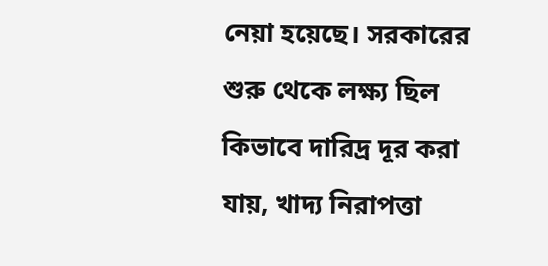নেয়া হয়েছে। সরকারের শুরু থেকে লক্ষ্য ছিল কিভাবে দারিদ্র দূর করা যায়, খাদ্য নিরাপত্তা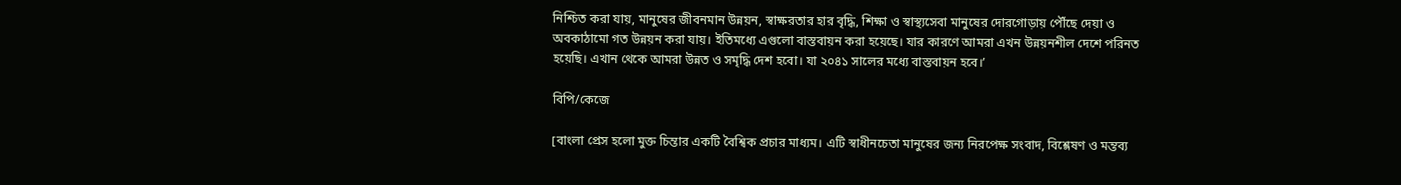নিশ্চিত করা যায়, মানুষের জীবনমান উন্নয়ন, স্বাক্ষরতার হার বৃদ্ধি, শিক্ষা ও স্বাস্থ্যসেবা মানুষের দোরগোড়ায় পৌঁছে দেয়া ও অবকাঠামো গত উন্নয়ন করা যায়। ইতিমধ্যে এগুলো বাস্তবায়ন করা হয়েছে। যার কারণে আমরা এখন উন্নয়নশীল দেশে পরিনত হয়েছি। এখান থেকে আমরা উন্নত ও সমৃদ্ধি দেশ হবো। যা ২০৪১ সালের মধ্যে বাস্তবায়ন হবে।’

বিপি/কেজে

[বাংলা প্রেস হলো মুক্ত চিন্তার একটি বৈশ্বিক প্রচার মাধ্যম। এটি স্বাধীনচেতা মানুষের জন্য নিরপেক্ষ সংবাদ, বিশ্লেষণ ও মন্তব্য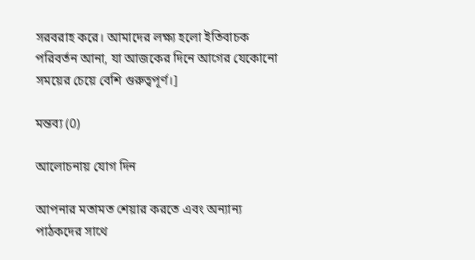সরবরাহ করে। আমাদের লক্ষ্য হলো ইতিবাচক পরিবর্তন আনা, যা আজকের দিনে আগের যেকোনো সময়ের চেয়ে বেশি গুরুত্বপূর্ণ।]

মন্তব্য (0)

আলোচনায় যোগ দিন

আপনার মতামত শেয়ার করতে এবং অন্যান্য পাঠকদের সাথে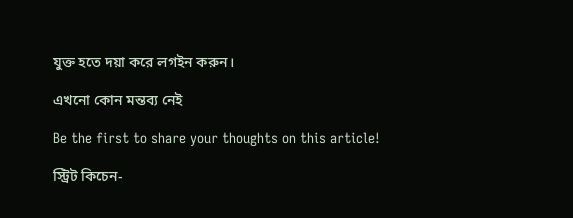যুক্ত হতে দয়া করে লগইন করুন।

এখনো কোন মন্তব্য নেই

Be the first to share your thoughts on this article!

স্ট্রিট কিচেন-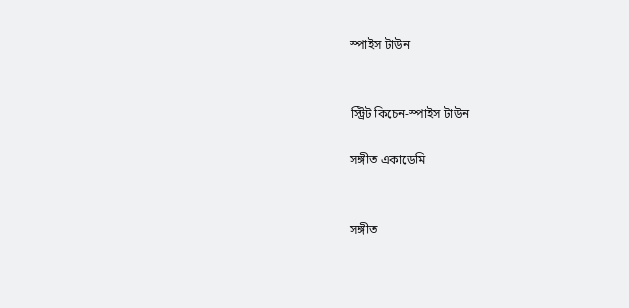স্পাইস টাউন


স্ট্রিট কিচেন-স্পাইস টাউন

সঙ্গীত একাডেমি


সঙ্গীত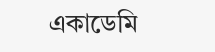একাডেমি